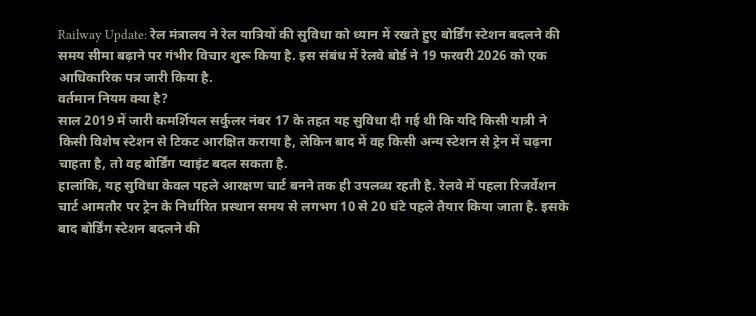Railway Update: रेल मंत्रालय ने रेल यात्रियों की सुविधा को ध्यान में रखते हुए बोर्डिंग स्टेशन बदलने की समय सीमा बढ़ाने पर गंभीर विचार शुरू किया है. इस संबंध में रेलवे बोर्ड ने 19 फरवरी 2026 को एक आधिकारिक पत्र जारी किया है.
वर्तमान नियम क्या है?
साल 2019 में जारी कमर्शियल सर्कुलर नंबर 17 के तहत यह सुविधा दी गई थी कि यदि किसी यात्री ने किसी विशेष स्टेशन से टिकट आरक्षित कराया है, लेकिन बाद में वह किसी अन्य स्टेशन से ट्रेन में चढ़ना चाहता है, तो वह बोर्डिंग प्वाइंट बदल सकता है.
हालांकि, यह सुविधा केवल पहले आरक्षण चार्ट बनने तक ही उपलब्ध रहती है. रेलवे में पहला रिजर्वेशन चार्ट आमतौर पर ट्रेन के निर्धारित प्रस्थान समय से लगभग 10 से 20 घंटे पहले तैयार किया जाता है. इसके बाद बोर्डिंग स्टेशन बदलने की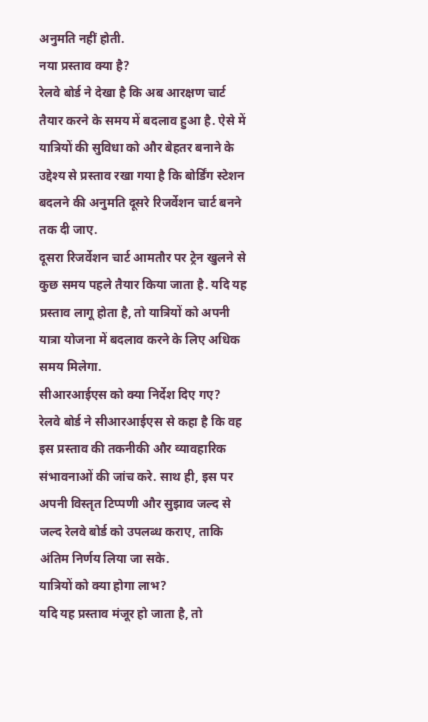अनुमति नहीं होती.
नया प्रस्ताव क्या है?
रेलवे बोर्ड ने देखा है कि अब आरक्षण चार्ट तैयार करने के समय में बदलाव हुआ है. ऐसे में यात्रियों की सुविधा को और बेहतर बनाने के उद्देश्य से प्रस्ताव रखा गया है कि बोर्डिंग स्टेशन बदलने की अनुमति दूसरे रिजर्वेशन चार्ट बनने तक दी जाए.
दूसरा रिजर्वेशन चार्ट आमतौर पर ट्रेन खुलने से कुछ समय पहले तैयार किया जाता है. यदि यह प्रस्ताव लागू होता है, तो यात्रियों को अपनी यात्रा योजना में बदलाव करने के लिए अधिक समय मिलेगा.
सीआरआईएस को क्या निर्देश दिए गए?
रेलवे बोर्ड ने सीआरआईएस से कहा है कि वह इस प्रस्ताव की तकनीकी और व्यावहारिक संभावनाओं की जांच करे. साथ ही, इस पर अपनी विस्तृत टिप्पणी और सुझाव जल्द से जल्द रेलवे बोर्ड को उपलब्ध कराए, ताकि अंतिम निर्णय लिया जा सके.
यात्रियों को क्या होगा लाभ?
यदि यह प्रस्ताव मंजूर हो जाता है, तो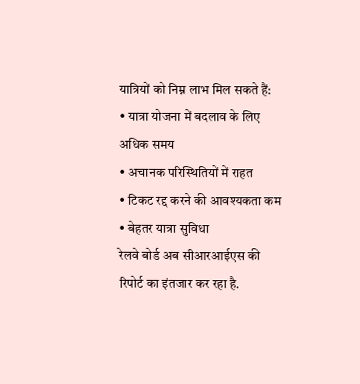यात्रियों को निम्न लाभ मिल सकते हैं:
• यात्रा योजना में बदलाव के लिए अधिक समय
• अचानक परिस्थितियों में राहत
• टिकट रद्द करने की आवश्यकता कम
• बेहतर यात्रा सुविधा
रेलवे बोर्ड अब सीआरआईएस की रिपोर्ट का इंतजार कर रहा है.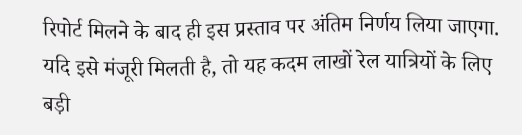रिपोर्ट मिलने के बाद ही इस प्रस्ताव पर अंतिम निर्णय लिया जाएगा. यदि इसे मंजूरी मिलती है, तो यह कदम लाखों रेल यात्रियों के लिए बड़ी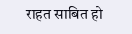राहत साबित हो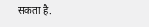सकता है.